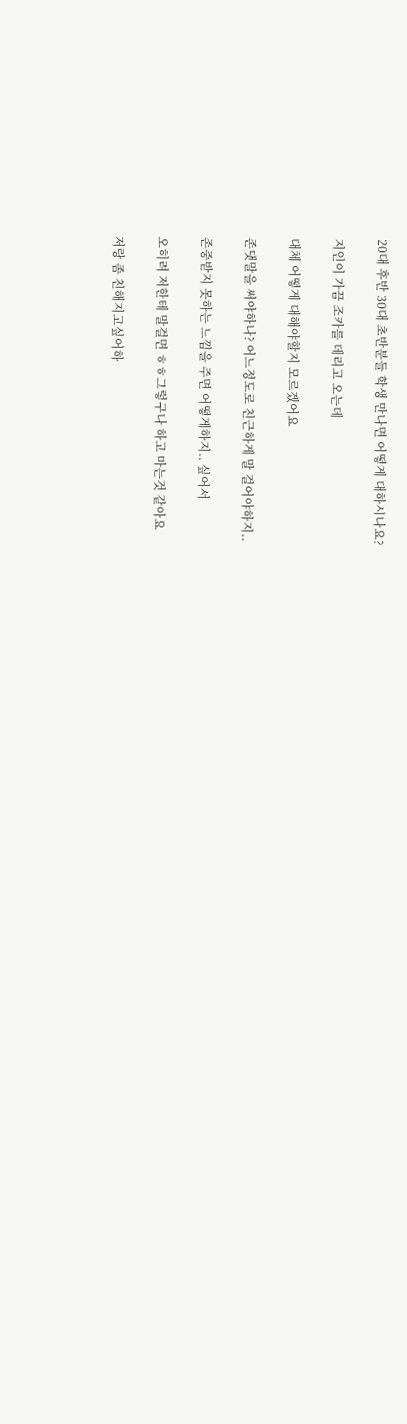20대 후반 30대 초반분들 학생 만나면 어떻게 대하시나요?

지인이 가끔 조카를 데리고 오는데

대체 어떻게 대해야할지 모르겠어요

존댓말을 써야하나? 어느정도로 친근하게 말 걸어야하지..

존중받지 못하는 느낌을 주면 어떻게하지.. 싶어서

오히려 저한테 말걸면 ㅎㅎ그렇구나 하고 마는것 같아요

저랑 좀 친해지고싶어하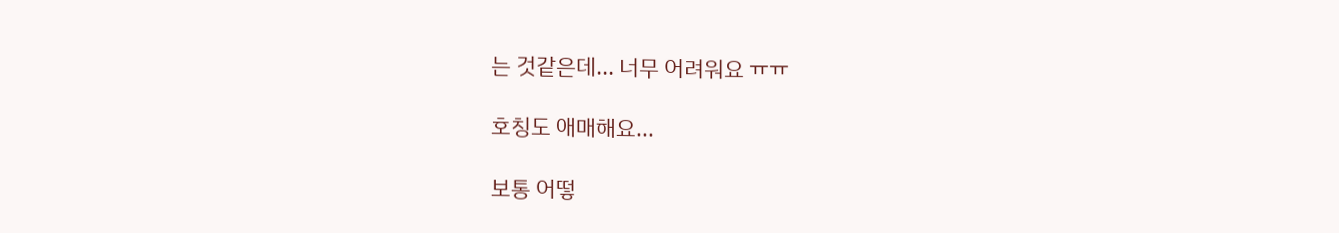는 것같은데... 너무 어려워요 ㅠㅠ

호칭도 애매해요...

보통 어떻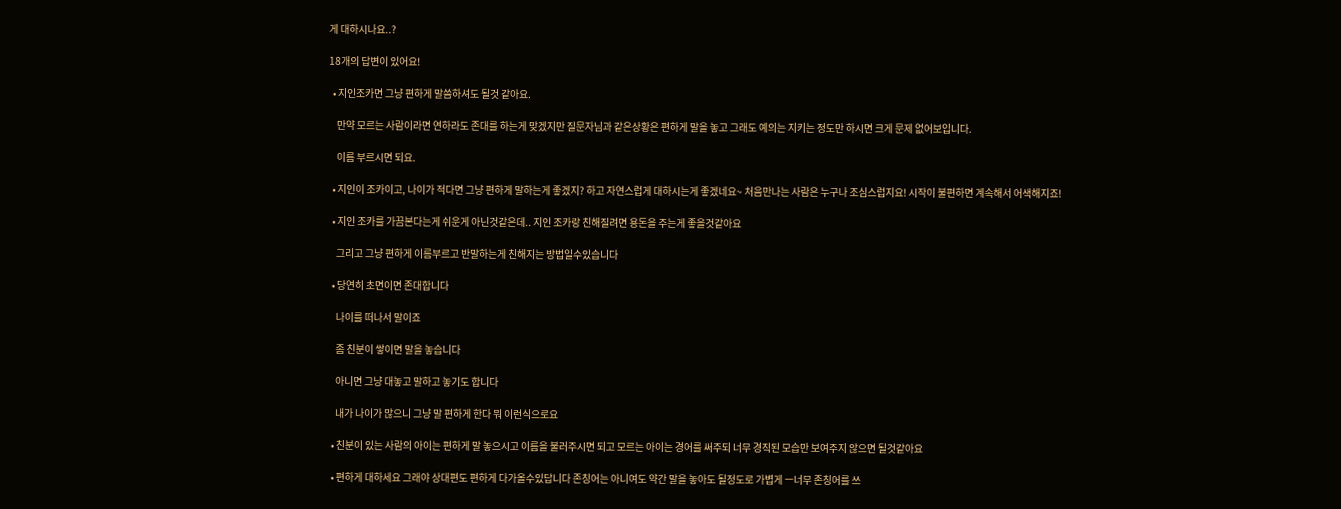게 대하시나요..?

18개의 답변이 있어요!

  • 지인조카면 그냥 편하게 말씀하셔도 될것 같아요.

    만약 모르는 사람이라면 연하라도 존대를 하는게 맞겠지만 질문자님과 같은상황은 편하게 말을 놓고 그래도 예의는 지키는 정도만 하시면 크게 문제 없어보입니다.

    이름 부르시면 되요.

  • 지인이 조카이고, 나이가 적다면 그냥 편하게 말하는게 좋겠지? 하고 자연스럽게 대하시는게 좋겠네요~ 처음만나는 사람은 누구나 조심스럽지요! 시작이 불편하면 계속해서 어색해지죠!

  • 지인 조카를 가끔본다는게 쉬운게 아닌것같은데.. 지인 조카랑 친해질려면 용돈을 주는게 좋을것같아요

    그리고 그냥 편하게 이름부르고 반말하는게 친해지는 방법일수있습니다

  • 당연히 초면이면 존대합니다

    나이를 떠나서 말이죠

    좀 친분이 쌓이면 말을 놓습니다

    아니면 그냥 대놓고 말하고 놓기도 합니다

    내가 나이가 많으니 그냥 말 편하게 한다 뭐 이런식으로요

  • 친분이 있는 사람의 아이는 편하게 말 놓으시고 이름을 불러주시면 되고 모르는 아이는 경어를 써주되 너무 경직된 모습만 보여주지 않으면 될것같아요

  • 편하게 대하세요 그래야 상대편도 편하게 다가올수있답니다 존칭어는 아니여도 약간 말을 놓아도 될정도로 가볍게 ㅡ너무 존칭어를 쓰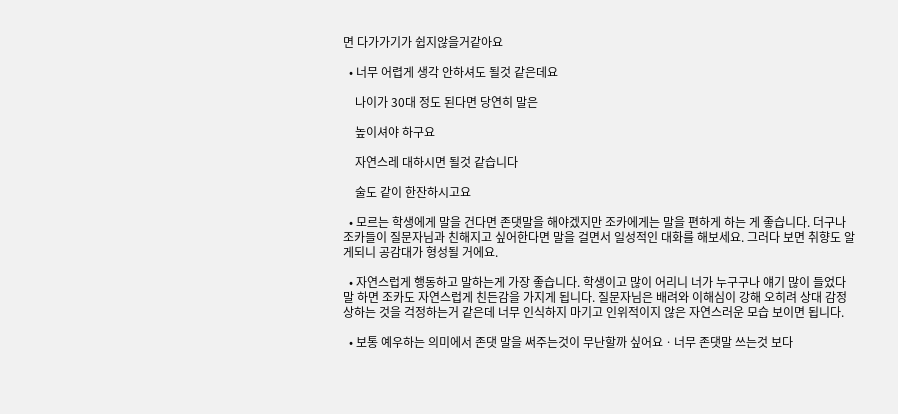면 다가가기가 쉽지않을거같아요

  • 너무 어렵게 생각 안하셔도 될것 같은데요

    나이가 30대 정도 된다면 당연히 말은

    높이셔야 하구요

    자연스레 대하시면 될것 같습니다

    술도 같이 한잔하시고요

  • 모르는 학생에게 말을 건다면 존댓말을 해야겠지만 조카에게는 말을 편하게 하는 게 좋습니다. 더구나 조카들이 질문자님과 친해지고 싶어한다면 말을 걸면서 일성적인 대화를 해보세요. 그러다 보면 취향도 알게되니 공감대가 형성될 거에요.

  • 자연스럽게 행동하고 말하는게 가장 좋습니다. 학생이고 많이 어리니 너가 누구구나 얘기 많이 들었다 말 하면 조카도 자연스럽게 친든감을 가지게 됩니다. 질문자님은 배려와 이해심이 강해 오히려 상대 감정 상하는 것을 걱정하는거 같은데 너무 인식하지 마기고 인위적이지 않은 자연스러운 모습 보이면 됩니다.

  • 보통 예우하는 의미에서 존댓 말을 써주는것이 무난할까 싶어요ㆍ너무 존댓말 쓰는것 보다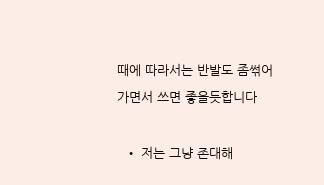때에 따라서는 반발도 좀썪어가면서 쓰면 좋을듯합니다

  • 저는 그냥 존대해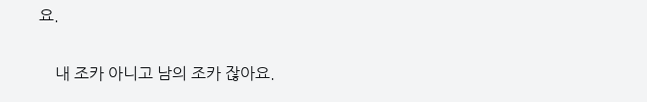요.

    내 조카 아니고 남의 조카 잖아요.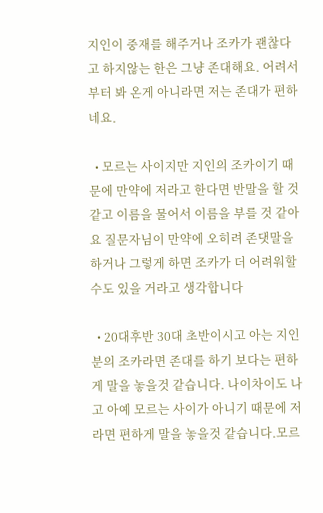지인이 중재를 해주거나 조카가 괜찮다고 하지않는 한은 그냥 존대해요. 어려서부터 봐 온게 아니라면 저는 존대가 편하네요.

  • 모르는 사이지만 지인의 조카이기 때문에 만약에 저라고 한다면 반말을 할 것 같고 이름을 물어서 이름을 부를 것 같아요 질문자님이 만약에 오히려 존댓말을 하거나 그렇게 하면 조카가 더 어려워할 수도 있을 거라고 생각합니다

  • 20대후반 30대 초반이시고 아는 지인분의 조카라면 존대를 하기 보다는 편하게 말을 놓을것 같습니다. 나이차이도 나고 아예 모르는 사이가 아니기 때문에 저라면 편하게 말을 놓을것 같습니다.모르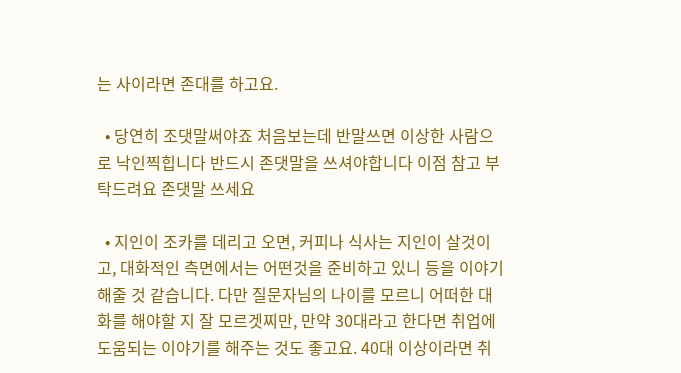는 사이라면 존대를 하고요.

  • 당연히 조댓말써야죠 처음보는데 반말쓰면 이상한 사람으로 낙인찍힙니다 반드시 존댓말을 쓰셔야합니다 이점 참고 부탁드려요 존댓말 쓰세요

  • 지인이 조카를 데리고 오면, 커피나 식사는 지인이 살것이고, 대화적인 측면에서는 어떤것을 준비하고 있니 등을 이야기해줄 것 같습니다. 다만 질문자님의 나이를 모르니 어떠한 대화를 해야할 지 잘 모르겟찌만, 만약 30대라고 한다면 취업에 도움되는 이야기를 해주는 것도 좋고요. 40대 이상이라면 취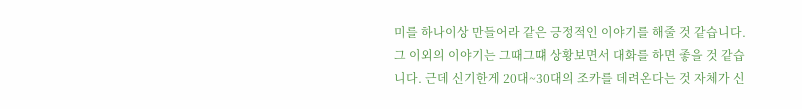미를 하나이상 만들어라 같은 긍정적인 이야기를 해줄 것 같습니다. 그 이외의 이야기는 그때그떄 상황보면서 대화를 하면 좋을 것 같습니다. 근데 신기한게 20대~30대의 조카를 데려온다는 것 자체가 신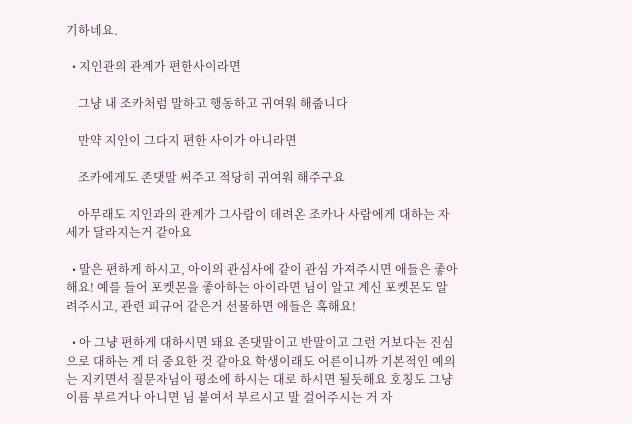기하네요.

  • 지인관의 관계가 편한사이라면

    그냥 내 조카처럼 말하고 행동하고 귀여워 해줍니다

    만약 지인이 그다지 편한 사이가 아니라면

    조카에게도 존댓말 써주고 적당히 귀여워 해주구요

    아무래도 지인과의 관계가 그사람이 데려온 조카나 사람에게 대하는 자세가 달라지는거 같아요

  • 말은 편하게 하시고, 아이의 관심사에 같이 관심 가져주시면 애들은 좋아해요! 예를 들어 포켓몬을 좋아하는 아이라면 님이 알고 계신 포켓몬도 알려주시고, 관련 피규어 같은거 선물하면 애들은 혹해요!

  • 아 그냥 편하게 대하시면 돼요 존댓말이고 반말이고 그런 거보다는 진심으로 대하는 게 더 중요한 것 같아요 학생이래도 어른이니까 기본적인 예의는 지키면서 질문자님이 평소에 하시는 대로 하시면 될듯해요 호칭도 그냥 이름 부르거나 아니면 님 붙여서 부르시고 말 걸어주시는 거 자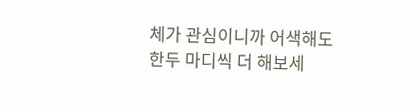체가 관심이니까 어색해도 한두 마디씩 더 해보세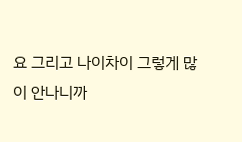요 그리고 나이차이 그렇게 많이 안나니까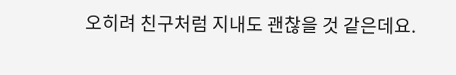오히려 친구처럼 지내도 괜찮을 것 같은데요.